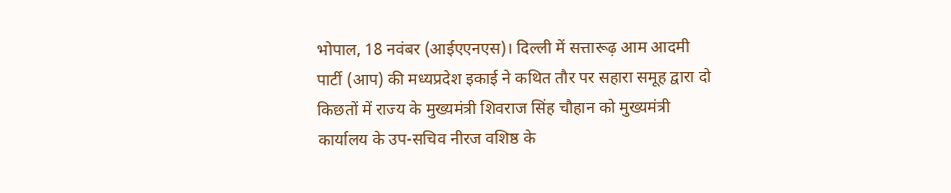भोपाल, 18 नवंबर (आईएएनएस)। दिल्ली में सत्तारूढ़ आम आदमी पार्टी (आप) की मध्यप्रदेश इकाई ने कथित तौर पर सहारा समूह द्वारा दो किछतों में राज्य के मुख्यमंत्री शिवराज सिंह चौहान को मुख्यमंत्री कार्यालय के उप-सचिव नीरज वशिष्ठ के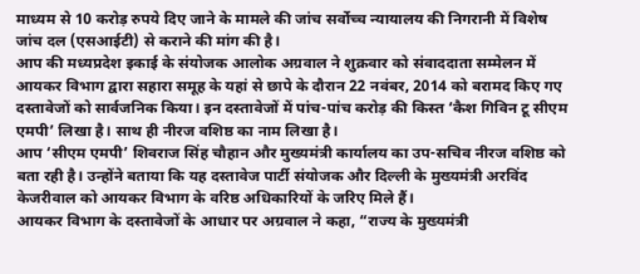माध्यम से 10 करोड़ रुपये दिए जाने के मामले की जांच सर्वोच्च न्यायालय की निगरानी में विशेष जांच दल (एसआईटी) से कराने की मांग की है।
आप की मध्यप्रदेश इकाई के संयोजक आलोक अग्रवाल ने शुक्रवार को संवाददाता सम्मेलन में आयकर विभाग द्वारा सहारा समूह के यहां से छापे के दौरान 22 नवंबर, 2014 को बरामद किए गए दस्तावेजों को सार्वजनिक किया। इन दस्तावेजों में पांच-पांच करोड़ की किस्त ‘कैश गिविन टू सीएम एमपी’ लिखा है। साथ ही नीरज वशिष्ठ का नाम लिखा है।
आप ‘सीएम एमपी’ शिवराज सिंह चौहान और मुख्यमंत्री कार्यालय का उप-सचिव नीरज वशिष्ठ को बता रही है। उन्होंने बताया कि यह दस्तावेज पार्टी संयोजक और दिल्ली के मुख्यमंत्री अरविंद केजरीवाल को आयकर विभाग के वरिष्ठ अधिकारियों के जरिए मिले हैं।
आयकर विभाग के दस्तावेजों के आधार पर अग्रवाल ने कहा, “राज्य के मुख्यमंत्री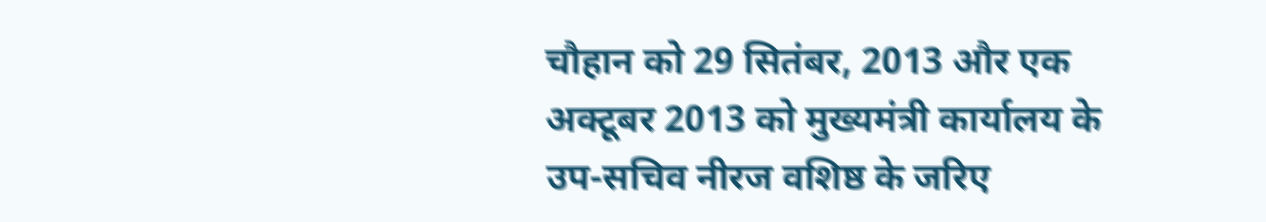चौहान को 29 सितंबर, 2013 और एक अक्टूबर 2013 को मुख्यमंत्री कार्यालय के उप-सचिव नीरज वशिष्ठ के जरिए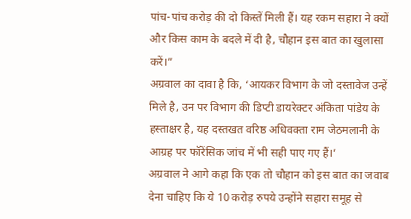पांच-पांच करोड़ की दो किस्तें मिली हैं। यह रकम सहारा ने क्यों और किस काम के बदले में दी है, चौहान इस बात का खुलासा करें।”
अग्रवाल का दावा है कि, ‘आयकर विभाग के जो दस्तावेज उन्हें मिले है, उन पर विभाग की डिप्टी डायरेक्टर अंकिता पांडेय के हस्ताक्षर है, यह दस्तखत वरिष्ठ अधिवक्ता राम जेठमलानी के आग्रह पर फॉरेंसिक जांच में भी सही पाए गए हैं।’
अग्रवाल ने आगे कहा कि एक तो चौहान को इस बात का जवाब देना चाहिए कि ये 10 करोड़ रुपये उन्होंने सहारा समूह से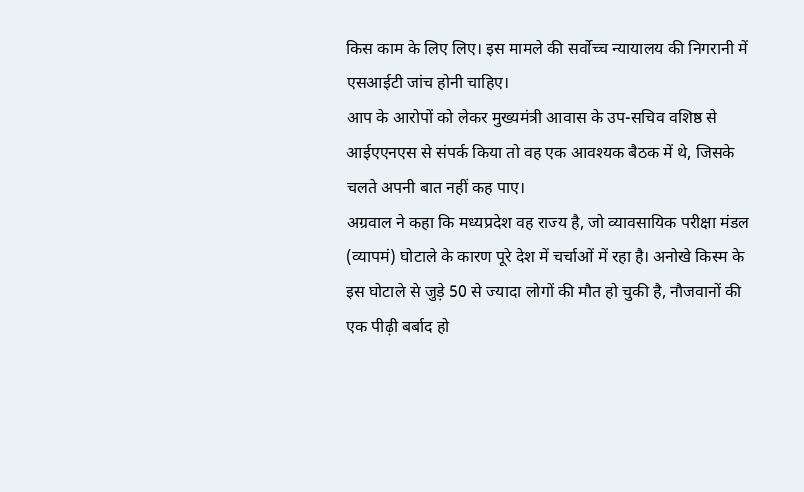किस काम के लिए लिए। इस मामले की सर्वोच्च न्यायालय की निगरानी में एसआईटी जांच होनी चाहिए।
आप के आरोपों को लेकर मुख्यमंत्री आवास के उप-सचिव वशिष्ठ से आईएएनएस से संपर्क किया तो वह एक आवश्यक बैठक में थे, जिसके चलते अपनी बात नहीं कह पाए।
अग्रवाल ने कहा कि मध्यप्रदेश वह राज्य है, जो व्यावसायिक परीक्षा मंडल (व्यापमं) घोटाले के कारण पूरे देश में चर्चाओं में रहा है। अनोखे किस्म के इस घोटाले से जुड़े 50 से ज्यादा लोगों की मौत हो चुकी है, नौजवानों की एक पीढ़ी बर्बाद हो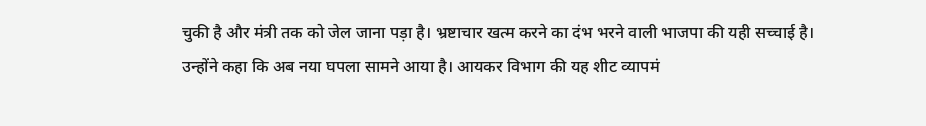चुकी है और मंत्री तक को जेल जाना पड़ा है। भ्रष्टाचार खत्म करने का दंभ भरने वाली भाजपा की यही सच्चाई है।
उन्होंने कहा कि अब नया घपला सामने आया है। आयकर विभाग की यह शीट व्यापमं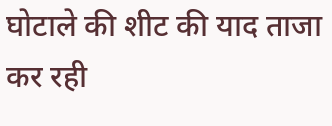घोटाले की शीट की याद ताजा कर रही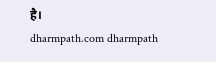है।
dharmpath.com dharmpath